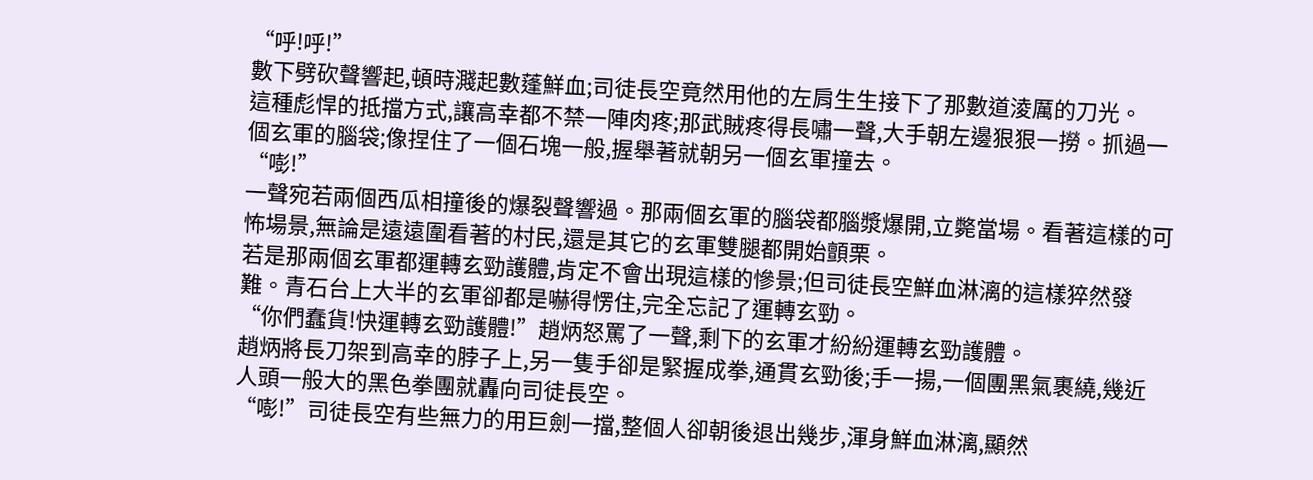“呼!呼!”
數下劈砍聲響起,頓時濺起數蓬鮮血;司徒長空竟然用他的左肩生生接下了那數道淩厲的刀光。
這種彪悍的抵擋方式,讓高幸都不禁一陣肉疼;那武賊疼得長嘯一聲,大手朝左邊狠狠一撈。抓過一個玄軍的腦袋;像捏住了一個石塊一般,握舉著就朝另一個玄軍撞去。
“嘭!”
一聲宛若兩個西瓜相撞後的爆裂聲響過。那兩個玄軍的腦袋都腦漿爆開,立斃當場。看著這樣的可怖場景,無論是遠遠圍看著的村民,還是其它的玄軍雙腿都開始顫栗。
若是那兩個玄軍都運轉玄勁護體,肯定不會出現這樣的慘景;但司徒長空鮮血淋漓的這樣猝然發難。青石台上大半的玄軍卻都是嚇得愣住,完全忘記了運轉玄勁。
“你們蠢貨!快運轉玄勁護體!”趙炳怒罵了一聲,剩下的玄軍才紛紛運轉玄勁護體。
趙炳將長刀架到高幸的脖子上,另一隻手卻是緊握成拳,通貫玄勁後;手一揚,一個團黑氣裹繞,幾近人頭一般大的黑色拳團就轟向司徒長空。
“嘭!”司徒長空有些無力的用巨劍一擋,整個人卻朝後退出幾步,渾身鮮血淋漓,顯然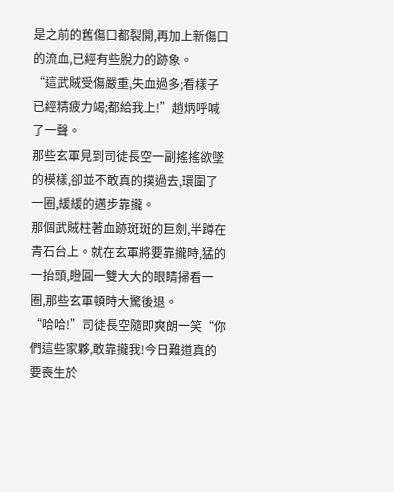是之前的舊傷口都裂開,再加上新傷口的流血,已經有些脫力的跡象。
“這武賊受傷嚴重,失血過多;看樣子已經精疲力竭;都給我上!”趙炳呼喊了一聲。
那些玄軍見到司徒長空一副搖搖欲墜的模樣,卻並不敢真的撲過去,環圍了一圈,緩緩的邁步靠攏。
那個武賊柱著血跡斑斑的巨劍,半蹲在青石台上。就在玄軍將要靠攏時,猛的一抬頭,瞪圓一雙大大的眼睛掃看一圈,那些玄軍頓時大驚後退。
“哈哈!”司徒長空隨即爽朗一笑“你們這些家夥,敢靠攏我!今日難道真的要喪生於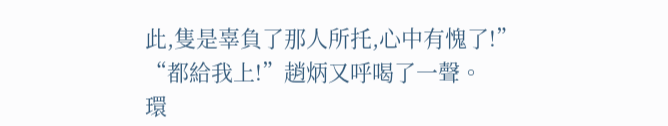此,隻是辜負了那人所托,心中有愧了!”
“都給我上!”趙炳又呼喝了一聲。
環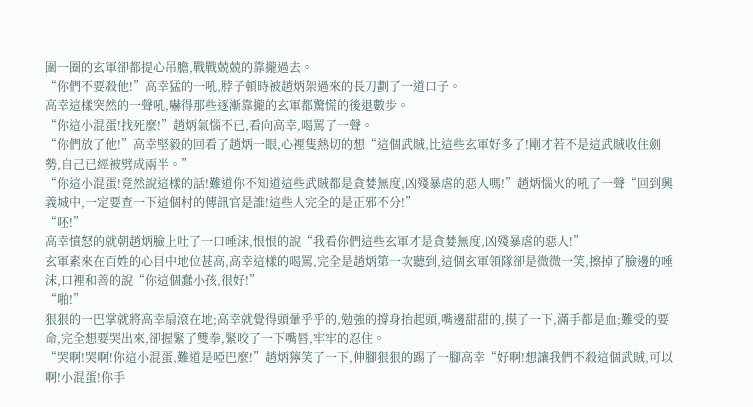圍一圈的玄軍卻都提心吊膽,戰戰兢兢的靠攏過去。
“你們不要殺他!”高幸猛的一吼,脖子頓時被趙炳架過來的長刀劃了一道口子。
高幸這樣突然的一聲吼,嚇得那些逐漸靠攏的玄軍都驚慌的後退數步。
“你這小混蛋!找死麼!”趙炳氣惱不已,看向高幸,喝罵了一聲。
“你們放了他!”高幸堅毅的回看了趙炳一眼,心裡隻熱切的想“這個武賊,比這些玄軍好多了!剛才若不是這武賊收住劍勢,自己已經被劈成兩半。”
“你這小混蛋!竟然說這樣的話!難道你不知道這些武賊都是貪婪無度,凶殘暴虐的惡人嗎!”趙炳惱火的吼了一聲“回到興義城中,一定要查一下這個村的傳訊官是誰!這些人完全的是正邪不分!”
“呸!”
高幸憤怒的就朝趙炳臉上吐了一口唾沫,恨恨的說“我看你們這些玄軍才是貪婪無度,凶殘暴虐的惡人!”
玄軍素來在百姓的心目中地位甚高,高幸這樣的喝罵,完全是趙炳第一次聽到,這個玄軍領隊卻是微微一笑,擦掉了臉邊的唾沫,口裡和善的說“你這個蠢小孩,很好!”
“啪!”
狠狠的一巴掌就將高幸扇滾在地;高幸就覺得頭暈乎乎的,勉強的撐身抬起頭,嘴邊甜甜的,摸了一下,滿手都是血;難受的要命,完全想要哭出來,卻握緊了雙拳,緊咬了一下嘴唇,牢牢的忍住。
“哭啊!哭啊!你這小混蛋,難道是啞巴麼!”趙炳獰笑了一下,伸腳狠狠的踢了一腳高幸“好啊!想讓我們不殺這個武賊,可以啊!小混蛋!你手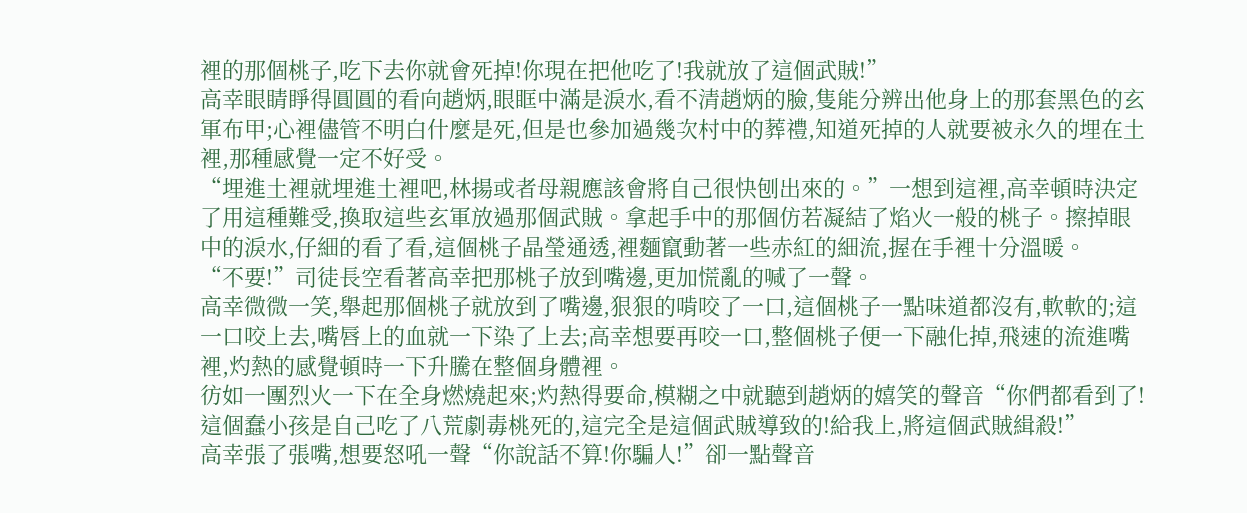裡的那個桃子,吃下去你就會死掉!你現在把他吃了!我就放了這個武賊!”
高幸眼睛睜得圓圓的看向趙炳,眼眶中滿是淚水,看不清趙炳的臉,隻能分辨出他身上的那套黑色的玄軍布甲;心裡儘管不明白什麼是死,但是也參加過幾次村中的葬禮,知道死掉的人就要被永久的埋在土裡,那種感覺一定不好受。
“埋進土裡就埋進土裡吧,林揚或者母親應該會將自己很快刨出來的。”一想到這裡,高幸頓時決定了用這種難受,換取這些玄軍放過那個武賊。拿起手中的那個仿若凝結了焰火一般的桃子。擦掉眼中的淚水,仔細的看了看,這個桃子晶瑩通透,裡麵竄動著一些赤紅的細流,握在手裡十分溫暖。
“不要!”司徒長空看著高幸把那桃子放到嘴邊,更加慌亂的喊了一聲。
高幸微微一笑,舉起那個桃子就放到了嘴邊,狠狠的啃咬了一口,這個桃子一點味道都沒有,軟軟的;這一口咬上去,嘴唇上的血就一下染了上去;高幸想要再咬一口,整個桃子便一下融化掉,飛速的流進嘴裡,灼熱的感覺頓時一下升騰在整個身體裡。
彷如一團烈火一下在全身燃燒起來;灼熱得要命,模糊之中就聽到趙炳的嬉笑的聲音“你們都看到了!這個蠢小孩是自己吃了八荒劇毒桃死的,這完全是這個武賊導致的!給我上,將這個武賊緝殺!”
高幸張了張嘴,想要怒吼一聲“你說話不算!你騙人!”卻一點聲音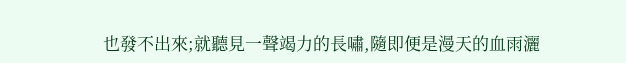也發不出來;就聽見一聲竭力的長嘯,隨即便是漫天的血雨灑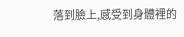落到臉上,感受到身體裡的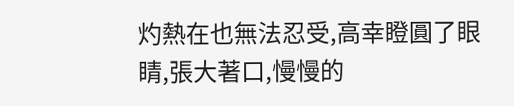灼熱在也無法忍受,高幸瞪圓了眼睛,張大著口,慢慢的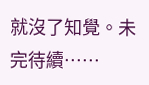就沒了知覺。未完待續……